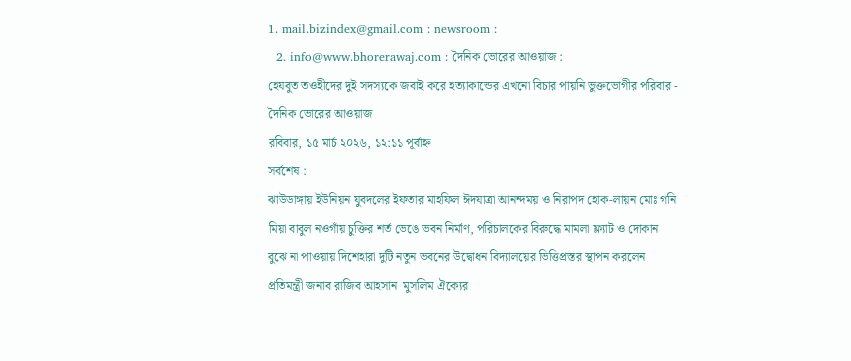1. mail.bizindex@gmail.com : newsroom :
  2. info@www.bhorerawaj.com : দৈনিক ভোরের আওয়াজ :
হেযবুত তওহীদের দুই সদস্যকে জবাই করে হত্যাকান্ডের এখনো বিচার পায়নি ভুক্তভোগীর পরিবার - দৈনিক ভোরের আওয়াজ
রবিবার, ১৫ মার্চ ২০২৬, ১২:১১ পূর্বাহ্ন
সর্বশেষ :
ঝাউডাঙ্গায় ইউনিয়ন যুবদলের ইফতার মাহফিল ঈদযাত্রা আনন্দময় ও নিরাপদ হোক-লায়ন মোঃ গনি মিয়া বাবুল নওগাঁয় চুক্তির শর্ত ভেঙে ভবন নির্মাণ, পরিচালকের বিরুদ্ধে মামলা ফ্ল্যাট ও দোকান বুঝে না পাওয়ায় দিশেহারা দুটি নতুন ভবনের উদ্বোধন বিদ্যালয়ের ভিত্তিপ্রস্তর স্থাপন করলেন প্রতিমন্ত্রী জনাব রাজিব আহসান  মুসলিম ঐক্যের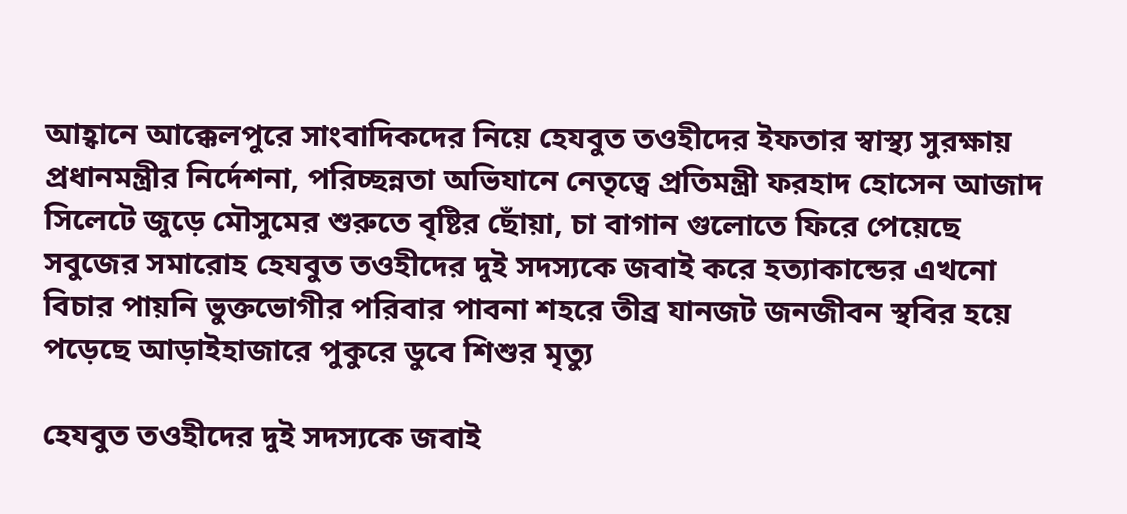আহ্বানে আক্কেলপুরে সাংবাদিকদের নিয়ে হেযবুত তওহীদের ইফতার স্বাস্থ্য সুরক্ষায় প্রধানমন্ত্রীর নির্দেশনা, পরিচ্ছন্নতা অভিযানে নেতৃত্বে প্রতিমন্ত্রী ফরহাদ হোসেন আজাদ সিলেটে জুড়ে মৌসুমের শুরুতে বৃষ্টির ছোঁয়া, চা বাগান গুলোতে ফিরে পেয়েছে সবুজের সমারোহ হেযবুত তওহীদের দুই সদস্যকে জবাই করে হত্যাকান্ডের এখনো বিচার পায়নি ভুক্তভোগীর পরিবার পাবনা শহরে তীব্র যানজট জনজীবন স্থবির হয়ে পড়েছে আড়াইহাজারে পুকুরে ডুবে শিশুর মৃত্যু

হেযবুত তওহীদের দুই সদস্যকে জবাই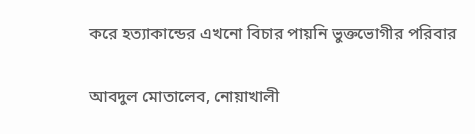করে হত্যাকান্ডের এখনো বিচার পায়নি ভুক্তভোগীর পরিবার

আবদুল মোতালেব, নোয়াখালী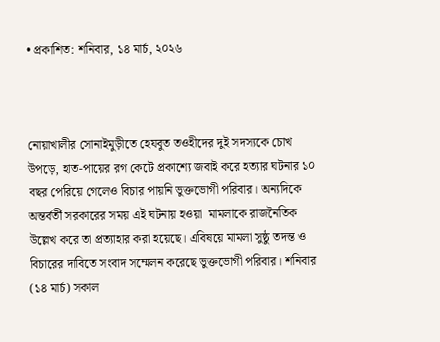• প্রকাশিত: শনিবার, ১৪ মার্চ, ২০২৬



নোয়াখালীর সোনাইমুড়ীতে হেযবুত তওহীদের দুই সদস্যকে চোখ উপড়ে, হাত-পায়ের রগ কেটে প্রকাশ্যে জবাই করে হত্যার ঘটনার ১০ বছর পেরিয়ে গেলেও বিচার পায়নি ভুক্তভোগী পরিবার। অন্যদিকে অন্তর্বর্তী সরকারের সময় এই ঘটনায় হওয়া  মামলাকে রাজনৈতিক উল্লেখ করে তা প্রত্যাহার করা হয়েছে। এবিষয়ে মামলা সুষ্ঠু তদন্ত ও বিচারের দাবিতে সংবাদ সম্মেলন করেছে ভুক্তভোগী পরিবার। শনিবার (১৪ মার্চ) সকাল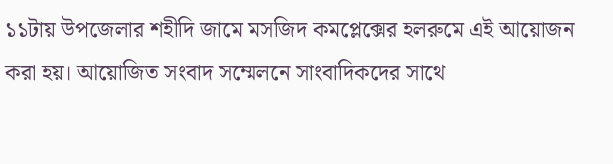১১টায় উপজেলার শহীদি জামে মসজিদ কমপ্লেক্সের হলরুমে এই আয়োজন করা হয়। আয়োজিত সংবাদ সম্মেলনে সাংবাদিকদের সাথে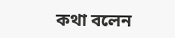কথা বলেন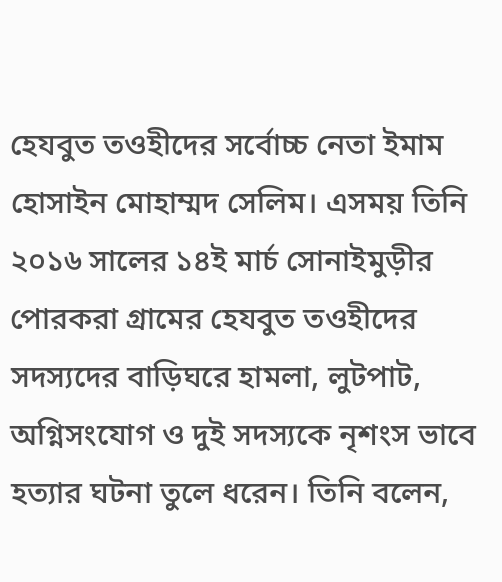হেযবুত তওহীদের সর্বোচ্চ নেতা ইমাম হোসাইন মোহাম্মদ সেলিম। এসময় তিনি ২০১৬ সালের ১৪ই মার্চ সোনাইমুড়ীর পোরকরা গ্রামের হেযবুত তওহীদের সদস্যদের বাড়িঘরে হামলা, লুটপাট, অগ্নিসংযোগ ও দুই সদস্যকে নৃশংস ভাবে হত্যার ঘটনা তুলে ধরেন। তিনি বলেন,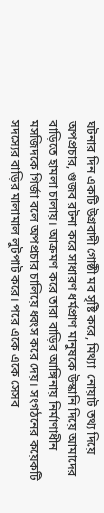ঘটনার দিন একটি উগ্রবাদী গোষ্ঠী মব সৃষ্টি করে, মিথ্যা  নোয়াট তথ্য দিয়ে অপপ্রচার, গুজব রটনা করে সাধারণ ধর্মপ্রাণ মানুষকে উস্কানি দিয়ে আমাদের বাড়িতে হামলা চালায়। আক্রমণ করে তারা বাড়ির আঙ্গিনায় নির্মাণাধীন মসজিদকে গির্জা বলে অপপ্রচার চালিয়ে ধ্বংস করে দেয়। সংগঠনের কয়েকটি সদস্যের বাড়ির মালামাল লুটপাট করে। পরে একে একে সেসব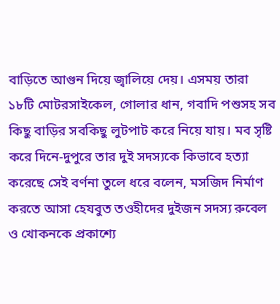বাড়িতে আগুন দিয়ে জ্বালিয়ে দেয়। এসময় তারা ১৮টি মোটরসাইকেল, গোলার ধান, গবাদি পশুসহ সব কিছু বাড়ির সবকিছু লুটপাট করে নিয়ে যায়। মব সৃষ্টি করে দিনে-দুপুরে তার দুই সদস্যকে কিভাবে হত্যা করেছে সেই বর্ণনা তুলে ধরে বলেন, মসজিদ নির্মাণ করতে আসা হেযবুত তওহীদের দুইজন সদস্য রুবেল ও খোকনকে প্রকাশ্যে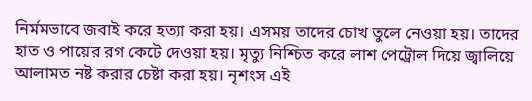নির্মমভাবে জবাই করে হত্যা করা হয়। এসময় তাদের চোখ তুলে নেওয়া হয়। তাদের হাত ও পায়ের রগ কেটে দেওয়া হয়। মৃত্যু নিশ্চিত করে লাশ পেট্রোল দিয়ে জ্বালিয়ে আলামত নষ্ট করার চেষ্টা করা হয়। নৃশংস এই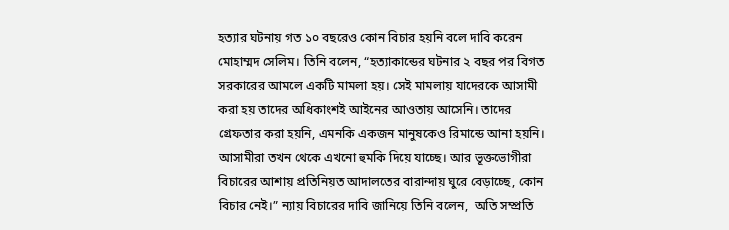হত্যার ঘটনায় গত ১০ বছরেও কোন বিচার হয়নি বলে দাবি করেন মোহাম্মদ সেলিম। তিনি বলেন, “হত্যাকান্ডের ঘটনার ২ বছর পর বিগত সরকারের আমলে একটি মামলা হয়। সেই মামলায় যাদেরকে আসামী করা হয় তাদের অধিকাংশই আইনের আওতায় আসেনি। তাদের গ্রেফতার করা হয়নি, এমনকি একজন মানুষকেও রিমান্ডে আনা হয়নি। আসামীরা তখন থেকে এখনো হুমকি দিয়ে যাচ্ছে। আর ভূক্তভোগীরা বিচারের আশায় প্রতিনিয়ত আদালতের বারান্দায় ঘুরে বেড়াচ্ছে, কোন বিচার নেই।” ন্যায় বিচারের দাবি জানিয়ে তিনি বলেন,  অতি সম্প্রতি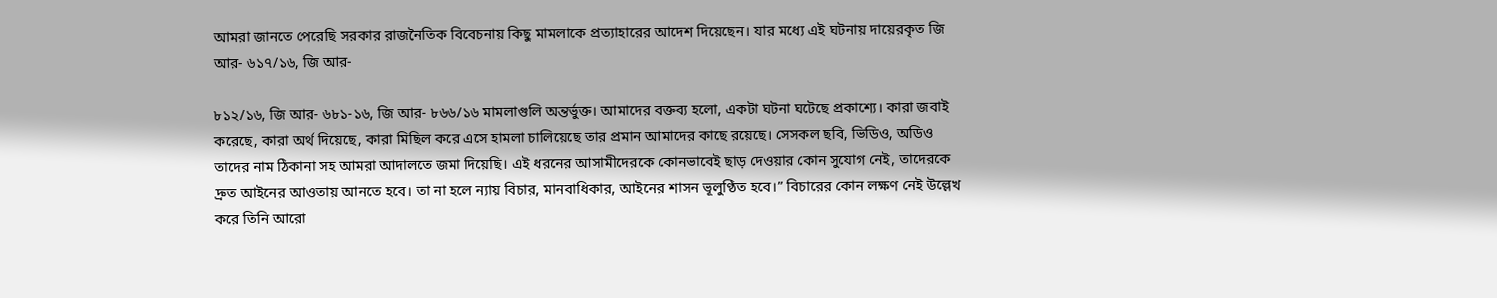আমরা জানতে পেরেছি সরকার রাজনৈতিক বিবেচনায় কিছু মামলাকে প্রত্যাহারের আদেশ দিয়েছেন। যার মধ্যে এই ঘটনায় দায়েরকৃত জি আর- ৬১৭/১৬, জি আর-

৮১২/১৬, জি আর- ৬৮১-১৬, জি আর- ৮৬৬/১৬ মামলাগুলি অন্তর্ভুক্ত। আমাদের বক্তব্য হলো, একটা ঘটনা ঘটেছে প্রকাশ্যে। কারা জবাই করেছে, কারা অর্থ দিয়েছে, কারা মিছিল করে এসে হামলা চালিয়েছে তার প্রমান আমাদের কাছে রয়েছে। সেসকল ছবি, ভিডিও, অডিও তাদের নাম ঠিকানা সহ আমরা আদালতে জমা দিয়েছি। এই ধরনের আসামীদেরকে কোনভাবেই ছাড় দেওয়ার কোন সুযোগ নেই, তাদেরকে দ্রুত আইনের আওতায় আনতে হবে। তা না হলে ন্যায় বিচার, মানবাধিকার, আইনের শাসন ভূলুণ্ঠিত হবে।” বিচারের কোন লক্ষণ নেই উল্লেখ করে তিনি আরো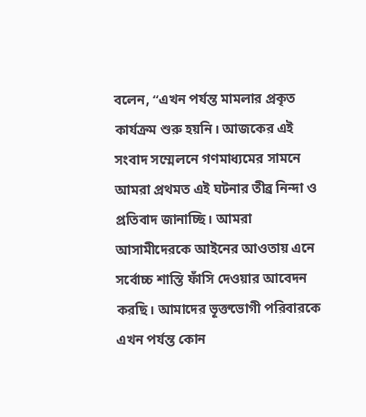বলেন, ‘‘এখন পর্যন্ত মামলার প্রকৃত কার্যক্রম শুরু হয়নি। আজকের এই সংবাদ সম্মেলনে গণমাধ্যমের সামনে আমরা প্রথমত এই ঘটনার তীব্র নিন্দা ও প্রতিবাদ জানাচ্ছি। আমরা আসামীদেরকে আইনের আওতায় এনে সর্বোচ্চ শাস্তি ফাঁসি দেওয়ার আবেদন করছি। আমাদের ভূক্তভোগী পরিবারকে এখন পর্যন্ত কোন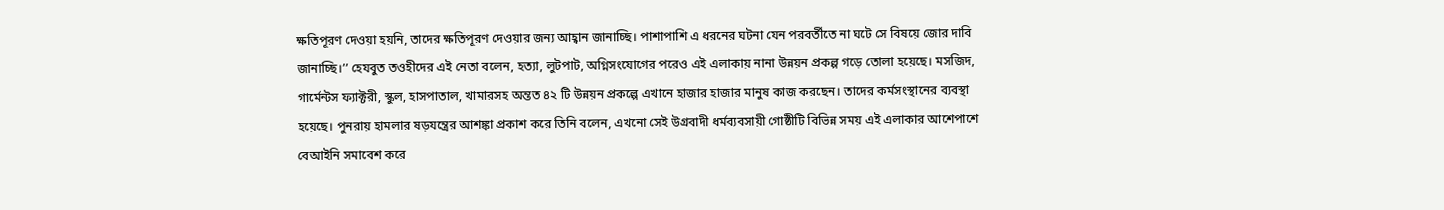ক্ষতিপূরণ দেওয়া হয়নি, তাদের ক্ষতিপূরণ দেওয়ার জন্য আহ্বান জানাচ্ছি। পাশাপাশি এ ধরনের ঘটনা যেন পরবর্তীতে না ঘটে সে বিষয়ে জোর দাবি জানাচ্ছি।’’ হেযবুত তওহীদের এই নেতা বলেন, হত্যা, লুটপাট, অগ্নিসংযোগের পরেও এই এলাকায় নানা উন্নয়ন প্রকল্প গড়ে তোলা হয়েছে। মসজিদ, গার্মেন্টস ফ্যাক্টরী, স্কুল, হাসপাতাল, খামারসহ অন্তত ৪২ টি উন্নয়ন প্রকল্পে এখানে হাজার হাজার মানুষ কাজ করছেন। তাদের কর্মসংস্থানের ব্যবস্থা হয়েছে। পুনরায় হামলার ষড়যন্ত্রের আশঙ্কা প্রকাশ করে তিনি বলেন, এখনো সেই উগ্রবাদী ধর্মব্যবসায়ী গোষ্ঠীটি বিভিন্ন সময় এই এলাকার আশেপাশে বেআইনি সমাবেশ করে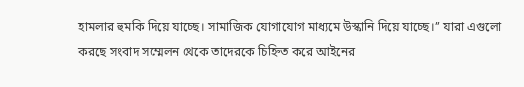হামলার হুমকি দিয়ে যাচ্ছে। সামাজিক যোগাযোগ মাধ্যমে উস্কানি দিয়ে যাচ্ছে।’’ যারা এগুলো করছে সংবাদ সম্মেলন থেকে তাদেরকে চিহ্নিত করে আইনের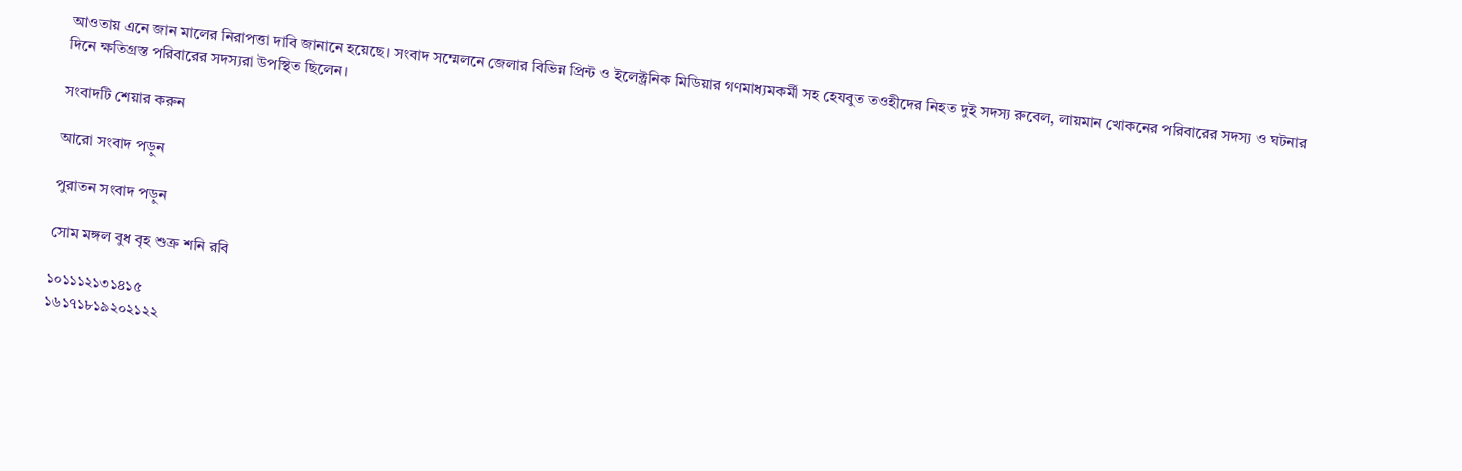আওতায় এনে জান মালের নিরাপত্তা দাবি জানানে হয়েছে। সংবাদ সম্মেলনে জেলার বিভিন্ন প্রিন্ট ও ইলেক্ট্রনিক মিডিয়ার গণমাধ্যমকর্মী সহ হেযবুত তওহীদের নিহত দুই সদস্য রুবেল, লায়মান খোকনের পরিবারের সদস্য ও ঘটনার দিনে ক্ষতিগ্রস্ত পরিবারের সদস্যরা উপস্থিত ছিলেন।

সংবাদটি শেয়ার করুন

আরো সংবাদ পড়ুন

পুরাতন সংবাদ পড়ুন

সোম মঙ্গল বুধ বৃহ শুক্র শনি রবি

১০১১১২১৩১৪১৫
১৬১৭১৮১৯২০২১২২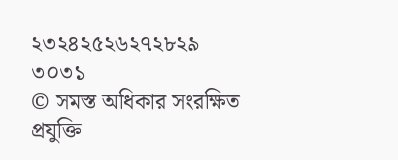২৩২৪২৫২৬২৭২৮২৯
৩০৩১
© সমস্ত অধিকার সংরক্ষিত
প্রযুক্তি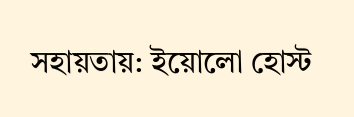সহায়তায়: ইয়োলো হোস্ট